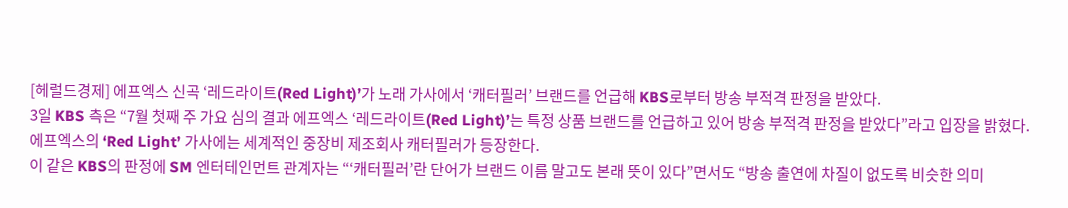[헤럴드경제] 에프엑스 신곡 ‘레드라이트(Red Light)’가 노래 가사에서 ‘캐터필러’ 브랜드를 언급해 KBS로부터 방송 부적격 판정을 받았다.
3일 KBS 측은 “7월 첫째 주 가요 심의 결과 에프엑스 ‘레드라이트(Red Light)’는 특정 상품 브랜드를 언급하고 있어 방송 부적격 판정을 받았다”라고 입장을 밝혔다. 에프엑스의 ‘Red Light’ 가사에는 세계적인 중장비 제조회사 캐터필러가 등장한다.
이 같은 KBS의 판정에 SM 엔터테인먼트 관계자는 “‘캐터필러’란 단어가 브랜드 이름 말고도 본래 뜻이 있다”면서도 “방송 출연에 차질이 없도록 비슷한 의미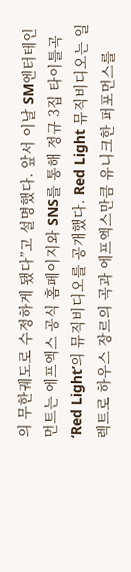의 무한궤도로 수정하게 됐다”고 설명했다. 앞서 이날 SM엔터테인먼트는 에프엑스 공식 홈페이지와 SNS를 통해 정규 3집 타이틀곡 ‘Red Light’의 뮤직비디오를 공개했다. Red Light 뮤직비디오는 일렉트로 하우스 장르의 곡과 에프엑스만큼 유니크한 퍼포먼스를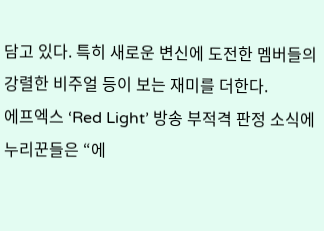담고 있다. 특히 새로운 변신에 도전한 멤버들의 강렬한 비주얼 등이 보는 재미를 더한다.
에프엑스 ‘Red Light’ 방송 부적격 판정 소식에 누리꾼들은 “에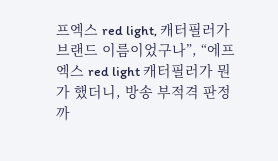프엑스 red light, 캐터필러가 브랜드 이름이었구나”, “에프엑스 red light 캐터필러가 뭔가 했더니, 방송 부적격 판정까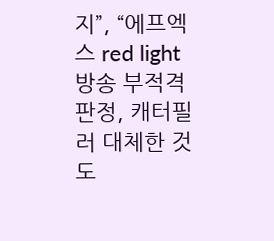지”, “에프엑스 red light 방송 부적격 판정, 캐터필러 대체한 것도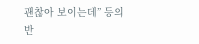괜찮아 보이는데” 등의 반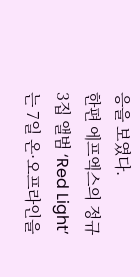응을 보였다.
한편 에프엑스의 정규 3집 앨범 ‘Red Light’는 7일 온·오프라인을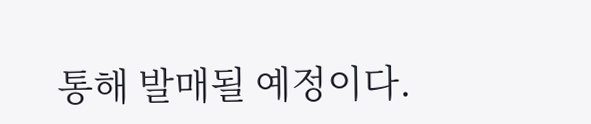통해 발매될 예정이다.